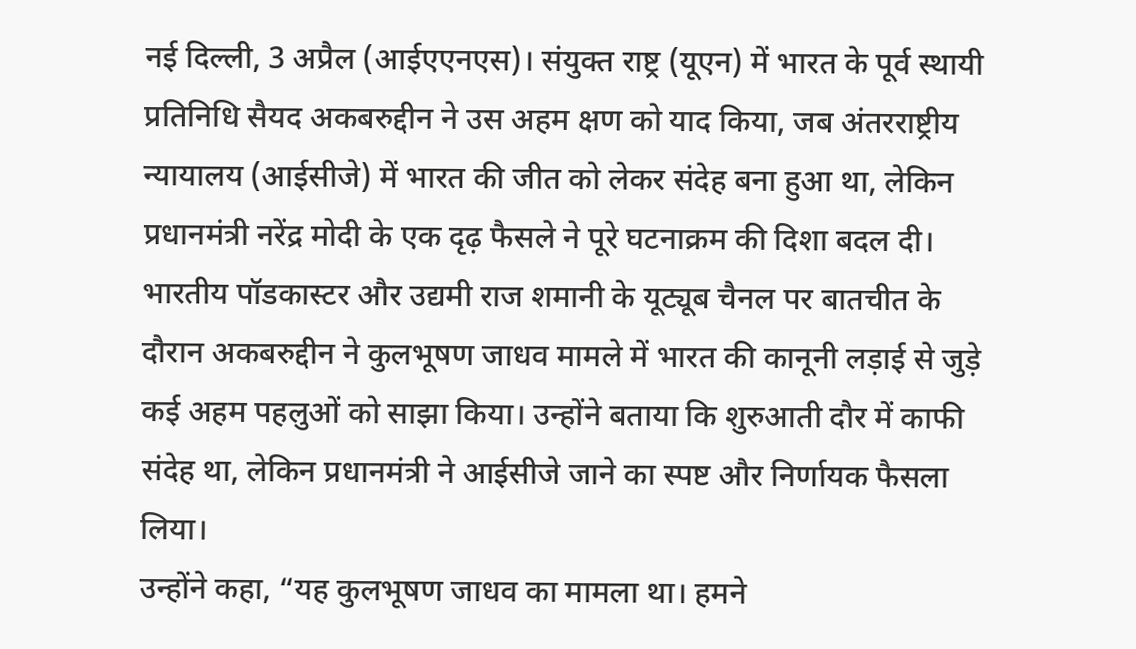नई दिल्ली, 3 अप्रैल (आईएएनएस)। संयुक्त राष्ट्र (यूएन) में भारत के पूर्व स्थायी प्रतिनिधि सैयद अकबरुद्दीन ने उस अहम क्षण को याद किया, जब अंतरराष्ट्रीय न्यायालय (आईसीजे) में भारत की जीत को लेकर संदेह बना हुआ था, लेकिन प्रधानमंत्री नरेंद्र मोदी के एक दृढ़ फैसले ने पूरे घटनाक्रम की दिशा बदल दी।
भारतीय पॉडकास्टर और उद्यमी राज शमानी के यूट्यूब चैनल पर बातचीत के दौरान अकबरुद्दीन ने कुलभूषण जाधव मामले में भारत की कानूनी लड़ाई से जुड़े कई अहम पहलुओं को साझा किया। उन्होंने बताया कि शुरुआती दौर में काफी संदेह था, लेकिन प्रधानमंत्री ने आईसीजे जाने का स्पष्ट और निर्णायक फैसला लिया।
उन्होंने कहा, “यह कुलभूषण जाधव का मामला था। हमने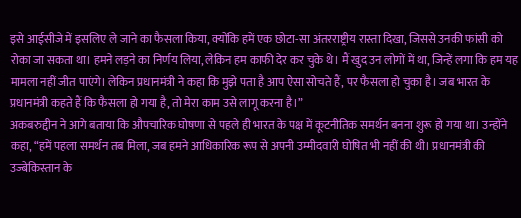इसे आईसीजे में इसलिए ले जाने का फैसला किया, क्योंकि हमें एक छोटा-सा अंतरराष्ट्रीय रास्ता दिखा, जिससे उनकी फांसी को रोका जा सकता था। हमने लड़ने का निर्णय लिया, लेकिन हम काफी देर कर चुके थे। मैं खुद उन लोगों में था, जिन्हें लगा कि हम यह मामला नहीं जीत पाएंगे। लेकिन प्रधानमंत्री ने कहा कि मुझे पता है आप ऐसा सोचते हैं, पर फैसला हो चुका है। जब भारत के प्रधानमंत्री कहते हैं कि फैसला हो गया है, तो मेरा काम उसे लागू करना है।”
अकबरुद्दीन ने आगे बताया कि औपचारिक घोषणा से पहले ही भारत के पक्ष में कूटनीतिक समर्थन बनना शुरू हो गया था। उन्होंने कहा, “हमें पहला समर्थन तब मिला, जब हमने आधिकारिक रूप से अपनी उम्मीदवारी घोषित भी नहीं की थी। प्रधानमंत्री की उज्बेकिस्तान के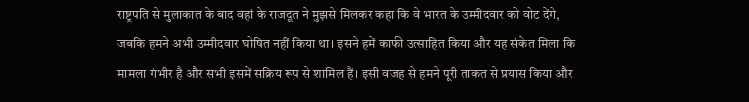राष्ट्रपति से मुलाकात के बाद वहां के राजदूत ने मुझसे मिलकर कहा कि वे भारत के उम्मीदवार को वोट देंगे, जबकि हमने अभी उम्मीदवार घोषित नहीं किया था। इसने हमें काफी उत्साहित किया और यह संकेत मिला कि मामला गंभीर है और सभी इसमें सक्रिय रूप से शामिल हैं। इसी वजह से हमने पूरी ताकत से प्रयास किया और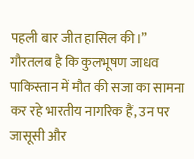पहली बार जीत हासिल की।”
गौरतलब है कि कुलभूषण जाधव पाकिस्तान में मौत की सजा का सामना कर रहे भारतीय नागरिक हैं, उन पर जासूसी और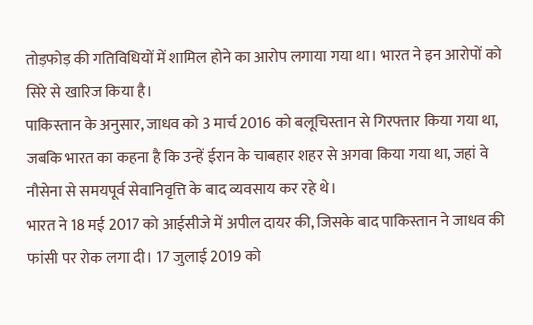तोड़फोड़ की गतिविधियों में शामिल होने का आरोप लगाया गया था। भारत ने इन आरोपों को सिरे से खारिज किया है।
पाकिस्तान के अनुसार, जाधव को 3 मार्च 2016 को बलूचिस्तान से गिरफ्तार किया गया था, जबकि भारत का कहना है कि उन्हें ईरान के चाबहार शहर से अगवा किया गया था, जहां वे नौसेना से समयपूर्व सेवानिवृत्ति के बाद व्यवसाय कर रहे थे।
भारत ने 18 मई 2017 को आईसीजे में अपील दायर की, जिसके बाद पाकिस्तान ने जाधव की फांसी पर रोक लगा दी। 17 जुलाई 2019 को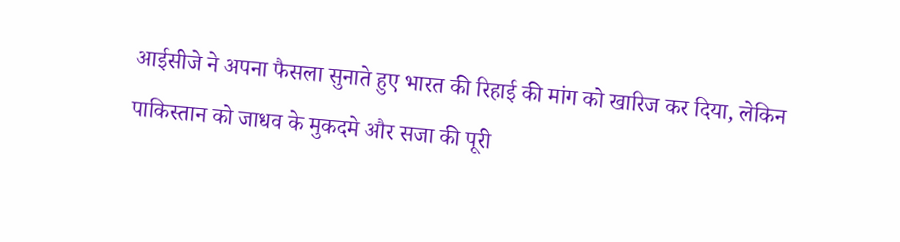आईसीजे ने अपना फैसला सुनाते हुए भारत की रिहाई की मांग को खारिज कर दिया, लेकिन पाकिस्तान को जाधव के मुकदमे और सजा की पूरी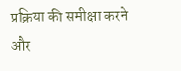प्रक्रिया की समीक्षा करने और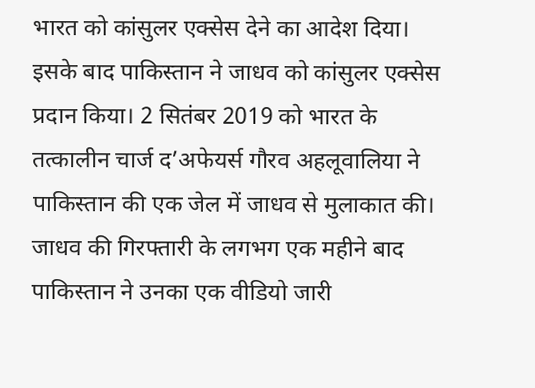भारत को कांसुलर एक्सेस देने का आदेश दिया।
इसके बाद पाकिस्तान ने जाधव को कांसुलर एक्सेस प्रदान किया। 2 सितंबर 2019 को भारत के तत्कालीन चार्ज द’अफेयर्स गौरव अहलूवालिया ने पाकिस्तान की एक जेल में जाधव से मुलाकात की।
जाधव की गिरफ्तारी के लगभग एक महीने बाद पाकिस्तान ने उनका एक वीडियो जारी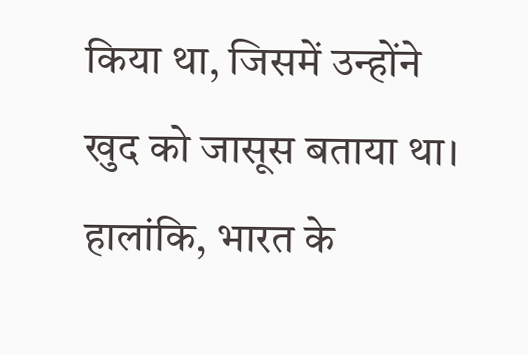किया था, जिसमें उन्होंने खुद को जासूस बताया था। हालांकि, भारत के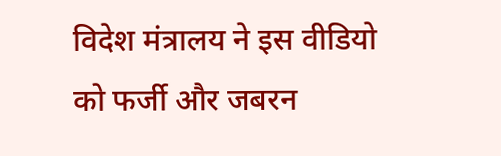विदेश मंत्रालय ने इस वीडियो को फर्जी और जबरन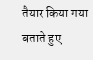तैयार किया गया बताते हुए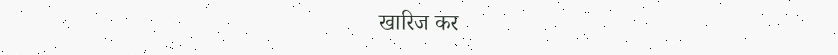खारिज कर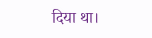दिया था।